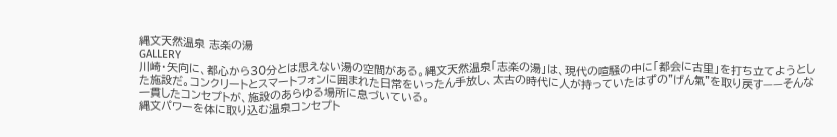縄文天然温泉 志楽の湯
GALLERY
川崎・矢向に、都心から30分とは思えない湯の空間がある。縄文天然温泉「志楽の湯」は、現代の喧騒の中に「都会に古里」を打ち立てようとした施設だ。コンクリートとスマートフォンに囲まれた日常をいったん手放し、太古の時代に人が持っていたはずの"げん氣"を取り戻す——そんな一貫したコンセプトが、施設のあらゆる場所に息づいている。
縄文パワーを体に取り込む温泉コンセプト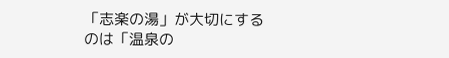「志楽の湯」が大切にするのは「温泉の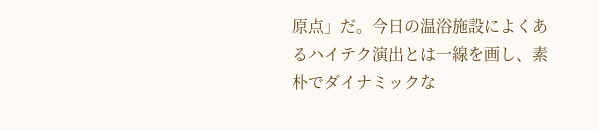原点」だ。今日の温浴施設によくあるハイテク演出とは一線を画し、素朴でダイナミックな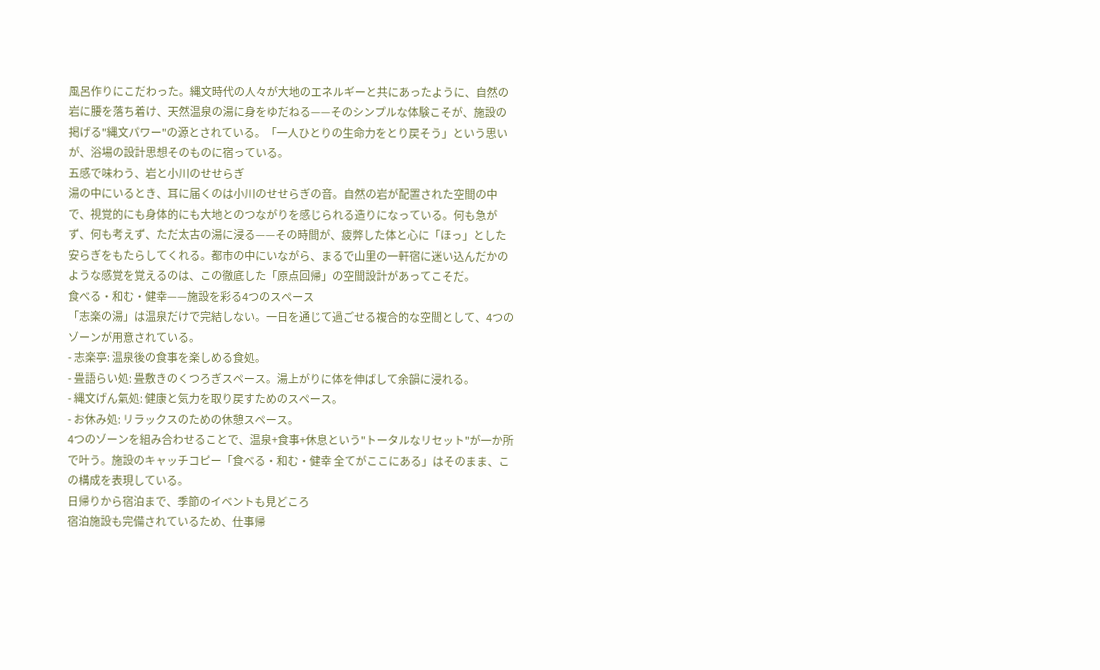風呂作りにこだわった。縄文時代の人々が大地のエネルギーと共にあったように、自然の岩に腰を落ち着け、天然温泉の湯に身をゆだねる——そのシンプルな体験こそが、施設の掲げる"縄文パワー"の源とされている。「一人ひとりの生命力をとり戻そう」という思いが、浴場の設計思想そのものに宿っている。
五感で味わう、岩と小川のせせらぎ
湯の中にいるとき、耳に届くのは小川のせせらぎの音。自然の岩が配置された空間の中で、視覚的にも身体的にも大地とのつながりを感じられる造りになっている。何も急がず、何も考えず、ただ太古の湯に浸る——その時間が、疲弊した体と心に「ほっ」とした安らぎをもたらしてくれる。都市の中にいながら、まるで山里の一軒宿に迷い込んだかのような感覚を覚えるのは、この徹底した「原点回帰」の空間設計があってこそだ。
食べる・和む・健幸——施設を彩る4つのスペース
「志楽の湯」は温泉だけで完結しない。一日を通じて過ごせる複合的な空間として、4つのゾーンが用意されている。
- 志楽亭: 温泉後の食事を楽しめる食処。
- 畳語らい処: 畳敷きのくつろぎスペース。湯上がりに体を伸ばして余韻に浸れる。
- 縄文げん氣処: 健康と気力を取り戻すためのスペース。
- お休み処: リラックスのための休憩スペース。
4つのゾーンを組み合わせることで、温泉+食事+休息という"トータルなリセット"が一か所で叶う。施設のキャッチコピー「食べる・和む・健幸 全てがここにある」はそのまま、この構成を表現している。
日帰りから宿泊まで、季節のイベントも見どころ
宿泊施設も完備されているため、仕事帰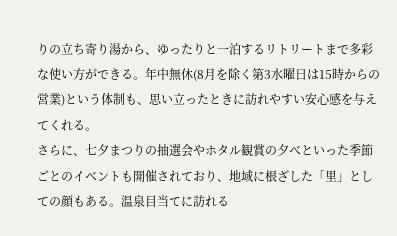りの立ち寄り湯から、ゆったりと一泊するリトリートまで多彩な使い方ができる。年中無休(8月を除く第3水曜日は15時からの営業)という体制も、思い立ったときに訪れやすい安心感を与えてくれる。
さらに、七夕まつりの抽選会やホタル観賞の夕べといった季節ごとのイベントも開催されており、地域に根ざした「里」としての顔もある。温泉目当てに訪れる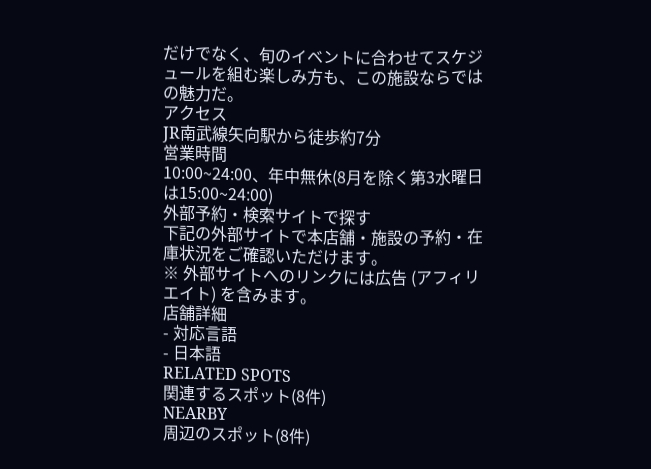だけでなく、旬のイベントに合わせてスケジュールを組む楽しみ方も、この施設ならではの魅力だ。
アクセス
JR南武線矢向駅から徒歩約7分
営業時間
10:00~24:00、年中無休(8月を除く第3水曜日は15:00~24:00)
外部予約・検索サイトで探す
下記の外部サイトで本店舗・施設の予約・在庫状況をご確認いただけます。
※ 外部サイトへのリンクには広告 (アフィリエイト) を含みます。
店舗詳細
- 対応言語
- 日本語
RELATED SPOTS
関連するスポット(8件)
NEARBY
周辺のスポット(8件)